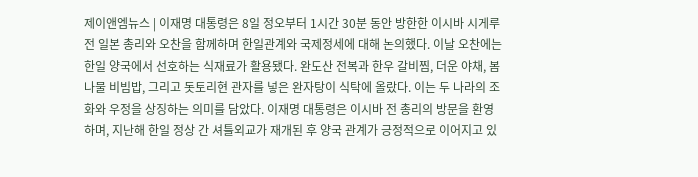제이앤엠뉴스 | 이재명 대통령은 8일 정오부터 1시간 30분 동안 방한한 이시바 시게루 전 일본 총리와 오찬을 함께하며 한일관계와 국제정세에 대해 논의했다. 이날 오찬에는 한일 양국에서 선호하는 식재료가 활용됐다. 완도산 전복과 한우 갈비찜, 더운 야채, 봄나물 비빔밥, 그리고 돗토리현 관자를 넣은 완자탕이 식탁에 올랐다. 이는 두 나라의 조화와 우정을 상징하는 의미를 담았다. 이재명 대통령은 이시바 전 총리의 방문을 환영하며, 지난해 한일 정상 간 셔틀외교가 재개된 후 양국 관계가 긍정적으로 이어지고 있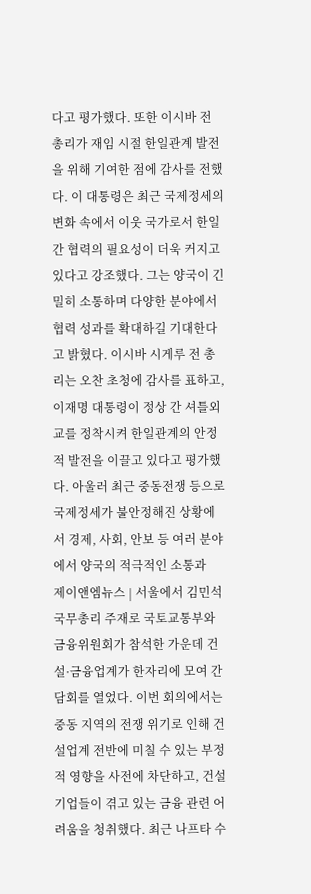다고 평가했다. 또한 이시바 전 총리가 재임 시절 한일관계 발전을 위해 기여한 점에 감사를 전했다. 이 대통령은 최근 국제정세의 변화 속에서 이웃 국가로서 한일 간 협력의 필요성이 더욱 커지고 있다고 강조했다. 그는 양국이 긴밀히 소통하며 다양한 분야에서 협력 성과를 확대하길 기대한다고 밝혔다. 이시바 시게루 전 총리는 오찬 초청에 감사를 표하고, 이재명 대통령이 정상 간 셔틀외교를 정착시켜 한일관계의 안정적 발전을 이끌고 있다고 평가했다. 아울러 최근 중동전쟁 등으로 국제정세가 불안정해진 상황에서 경제, 사회, 안보 등 여러 분야에서 양국의 적극적인 소통과
제이앤엠뉴스 | 서울에서 김민석 국무총리 주재로 국토교통부와 금융위원회가 참석한 가운데 건설·금융업계가 한자리에 모여 간담회를 열었다. 이번 회의에서는 중동 지역의 전쟁 위기로 인해 건설업계 전반에 미칠 수 있는 부정적 영향을 사전에 차단하고, 건설기업들이 겪고 있는 금융 관련 어려움을 청취했다. 최근 나프타 수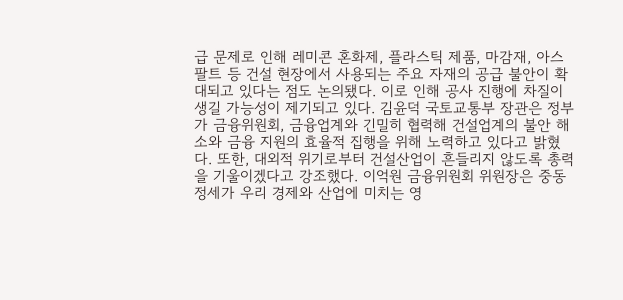급 문제로 인해 레미콘 혼화제, 플라스틱 제품, 마감재, 아스팔트 등 건설 현장에서 사용되는 주요 자재의 공급 불안이 확대되고 있다는 점도 논의됐다. 이로 인해 공사 진행에 차질이 생길 가능성이 제기되고 있다. 김윤덕 국토교통부 장관은 정부가 금융위원회, 금융업계와 긴밀히 협력해 건설업계의 불안 해소와 금융 지원의 효율적 집행을 위해 노력하고 있다고 밝혔다. 또한, 대외적 위기로부터 건설산업이 흔들리지 않도록 총력을 기울이겠다고 강조했다. 이억원 금융위원회 위원장은 중동 정세가 우리 경제와 산업에 미치는 영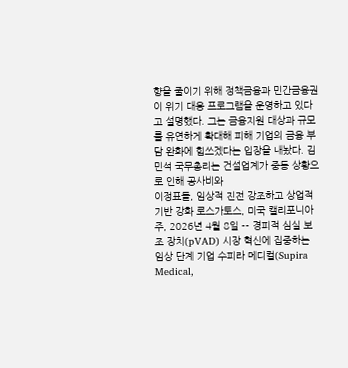향을 줄이기 위해 정책금융과 민간금융권이 위기 대응 프로그램을 운영하고 있다고 설명했다. 그는 금융지원 대상과 규모를 유연하게 확대해 피해 기업의 금융 부담 완화에 힘쓰겠다는 입장을 내놨다. 김민석 국무총리는 건설업계가 중동 상황으로 인해 공사비와
이정표들, 임상적 진전 강조하고 상업적 기반 강화 로스가토스, 미국 캘리포니아주, 2026년 4월 8일 -- 경피적 심실 보조 장치(pVAD) 시장 혁신에 집중하는 임상 단계 기업 수피라 메디컬(Supira Medical,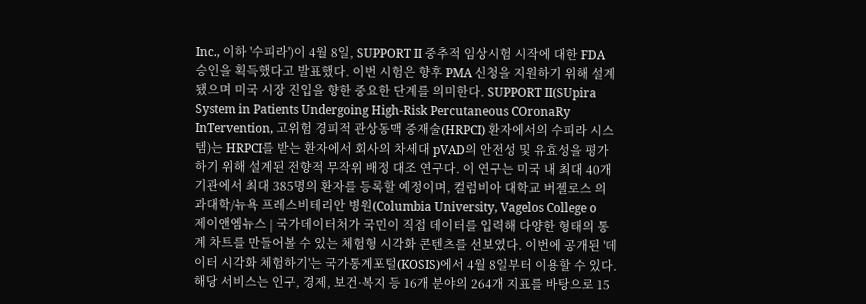Inc., 이하 '수피라')이 4월 8일, SUPPORT II 중추적 임상시험 시작에 대한 FDA 승인을 획득했다고 발표했다. 이번 시험은 향후 PMA 신청을 지원하기 위해 설계됐으며 미국 시장 진입을 향한 중요한 단계를 의미한다. SUPPORT II(SUpira System in Patients Undergoing High-Risk Percutaneous COronaRy InTervention, 고위험 경피적 관상동맥 중재술(HRPCI) 환자에서의 수피라 시스템)는 HRPCI를 받는 환자에서 회사의 차세대 pVAD의 안전성 및 유효성을 평가하기 위해 설계된 전향적 무작위 배정 대조 연구다. 이 연구는 미국 내 최대 40개 기관에서 최대 385명의 환자를 등록할 예정이며, 컬럼비아 대학교 버젤로스 의과대학/뉴욕 프레스비테리안 병원(Columbia University, Vagelos College o
제이앤엠뉴스 | 국가데이터처가 국민이 직접 데이터를 입력해 다양한 형태의 통계 차트를 만들어볼 수 있는 체험형 시각화 콘텐츠를 선보였다. 이번에 공개된 '데이터 시각화 체험하기'는 국가통계포털(KOSIS)에서 4월 8일부터 이용할 수 있다. 해당 서비스는 인구, 경제, 보건·복지 등 16개 분야의 264개 지표를 바탕으로 15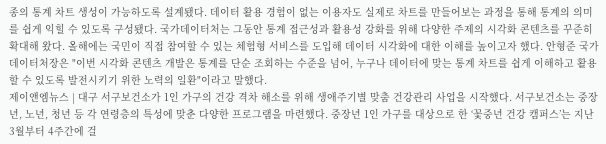종의 통계 차트 생성이 가능하도록 설계됐다. 데이터 활용 경험이 없는 이용자도 실제로 차트를 만들어보는 과정을 통해 통계의 의미를 쉽게 익힐 수 있도록 구성됐다. 국가데이터처는 그동안 통계 접근성과 활용성 강화를 위해 다양한 주제의 시각화 콘텐츠를 꾸준히 확대해 왔다. 올해에는 국민이 직접 참여할 수 있는 체험형 서비스를 도입해 데이터 시각화에 대한 이해를 높이고자 했다. 안형준 국가데이터처장은 "이번 시각화 콘텐츠 개발은 통계를 단순 조회하는 수준을 넘어, 누구나 데이터에 맞는 통계 차트를 쉽게 이해하고 활용할 수 있도록 발전시키기 위한 노력의 일환"이라고 말했다.
제이앤엠뉴스 | 대구 서구보건소가 1인 가구의 건강 격차 해소를 위해 생애주기별 맞춤 건강관리 사업을 시작했다. 서구보건소는 중장년, 노년, 청년 등 각 연령층의 특성에 맞춘 다양한 프로그램을 마련했다. 중장년 1인 가구를 대상으로 한 ‘꽃중년 건강 캠퍼스’는 지난 3월부터 4주간에 걸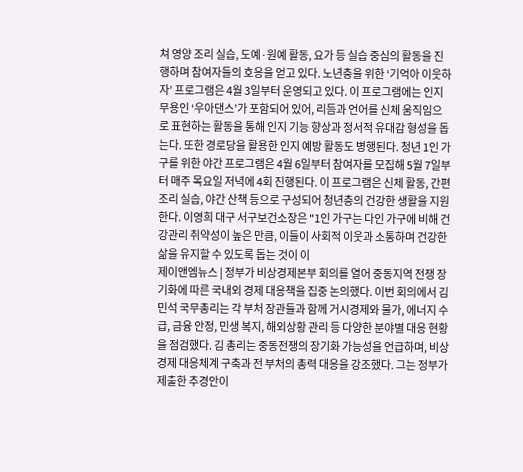쳐 영양 조리 실습, 도예·원예 활동, 요가 등 실습 중심의 활동을 진행하며 참여자들의 호응을 얻고 있다. 노년층을 위한 ‘기억아 이웃하자’ 프로그램은 4월 3일부터 운영되고 있다. 이 프로그램에는 인지무용인 ‘우아댄스’가 포함되어 있어, 리듬과 언어를 신체 움직임으로 표현하는 활동을 통해 인지 기능 향상과 정서적 유대감 형성을 돕는다. 또한 경로당을 활용한 인지 예방 활동도 병행된다. 청년 1인 가구를 위한 야간 프로그램은 4월 6일부터 참여자를 모집해 5월 7일부터 매주 목요일 저녁에 4회 진행된다. 이 프로그램은 신체 활동, 간편 조리 실습, 야간 산책 등으로 구성되어 청년층의 건강한 생활을 지원한다. 이영희 대구 서구보건소장은 "1인 가구는 다인 가구에 비해 건강관리 취약성이 높은 만큼, 이들이 사회적 이웃과 소통하며 건강한 삶을 유지할 수 있도록 돕는 것이 이
제이앤엠뉴스 | 정부가 비상경제본부 회의를 열어 중동지역 전쟁 장기화에 따른 국내외 경제 대응책을 집중 논의했다. 이번 회의에서 김민석 국무총리는 각 부처 장관들과 함께 거시경제와 물가, 에너지 수급, 금융 안정, 민생 복지, 해외상황 관리 등 다양한 분야별 대응 현황을 점검했다. 김 총리는 중동전쟁의 장기화 가능성을 언급하며, 비상경제 대응체계 구축과 전 부처의 총력 대응을 강조했다. 그는 정부가 제출한 추경안이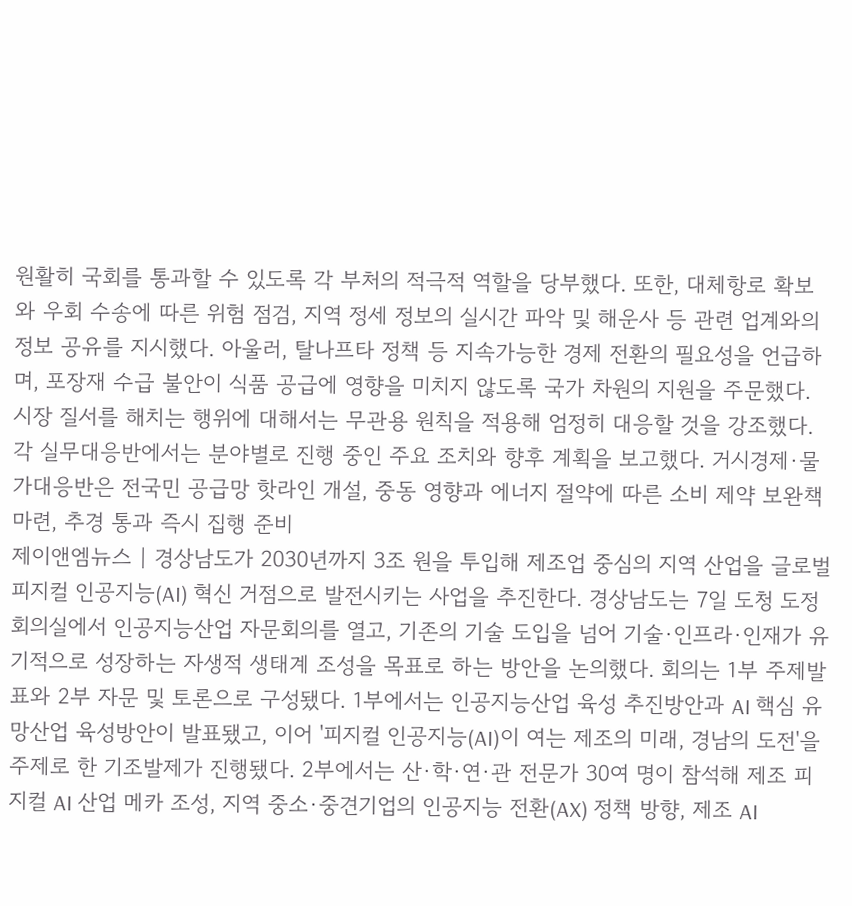원활히 국회를 통과할 수 있도록 각 부처의 적극적 역할을 당부했다. 또한, 대체항로 확보와 우회 수송에 따른 위험 점검, 지역 정세 정보의 실시간 파악 및 해운사 등 관련 업계와의 정보 공유를 지시했다. 아울러, 탈나프타 정책 등 지속가능한 경제 전환의 필요성을 언급하며, 포장재 수급 불안이 식품 공급에 영향을 미치지 않도록 국가 차원의 지원을 주문했다. 시장 질서를 해치는 행위에 대해서는 무관용 원칙을 적용해 엄정히 대응할 것을 강조했다. 각 실무대응반에서는 분야별로 진행 중인 주요 조치와 향후 계획을 보고했다. 거시경제·물가대응반은 전국민 공급망 핫라인 개설, 중동 영향과 에너지 절약에 따른 소비 제약 보완책 마련, 추경 통과 즉시 집행 준비
제이앤엠뉴스 | 경상남도가 2030년까지 3조 원을 투입해 제조업 중심의 지역 산업을 글로벌 피지컬 인공지능(AI) 혁신 거점으로 발전시키는 사업을 추진한다. 경상남도는 7일 도청 도정회의실에서 인공지능산업 자문회의를 열고, 기존의 기술 도입을 넘어 기술·인프라·인재가 유기적으로 성장하는 자생적 생태계 조성을 목표로 하는 방안을 논의했다. 회의는 1부 주제발표와 2부 자문 및 토론으로 구성됐다. 1부에서는 인공지능산업 육성 추진방안과 AI 핵심 유망산업 육성방안이 발표됐고, 이어 '피지컬 인공지능(AI)이 여는 제조의 미래, 경남의 도전'을 주제로 한 기조발제가 진행됐다. 2부에서는 산·학·연·관 전문가 30여 명이 참석해 제조 피지컬 AI 산업 메카 조성, 지역 중소·중견기업의 인공지능 전환(AX) 정책 방향, 제조 AI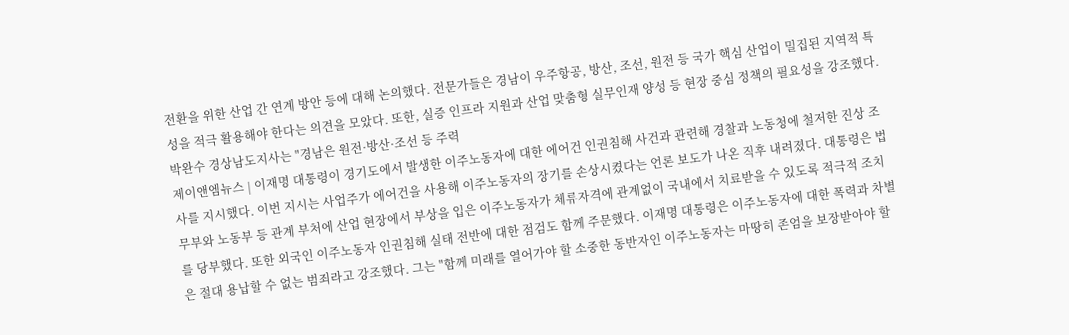전환을 위한 산업 간 연계 방안 등에 대해 논의했다. 전문가들은 경남이 우주항공, 방산, 조선, 원전 등 국가 핵심 산업이 밀집된 지역적 특성을 적극 활용해야 한다는 의견을 모았다. 또한, 실증 인프라 지원과 산업 맞춤형 실무인재 양성 등 현장 중심 정책의 필요성을 강조했다. 박완수 경상남도지사는 "경남은 원전·방산·조선 등 주력
제이앤엠뉴스 | 이재명 대통령이 경기도에서 발생한 이주노동자에 대한 에어건 인권침해 사건과 관련해 경찰과 노동청에 철저한 진상 조사를 지시했다. 이번 지시는 사업주가 에어건을 사용해 이주노동자의 장기를 손상시켰다는 언론 보도가 나온 직후 내려졌다. 대통령은 법무부와 노동부 등 관계 부처에 산업 현장에서 부상을 입은 이주노동자가 체류자격에 관계없이 국내에서 치료받을 수 있도록 적극적 조치를 당부했다. 또한 외국인 이주노동자 인권침해 실태 전반에 대한 점검도 함께 주문했다. 이재명 대통령은 이주노동자에 대한 폭력과 차별은 절대 용납할 수 없는 범죄라고 강조했다. 그는 "함께 미래를 열어가야 할 소중한 동반자인 이주노동자는 마땅히 존엄을 보장받아야 할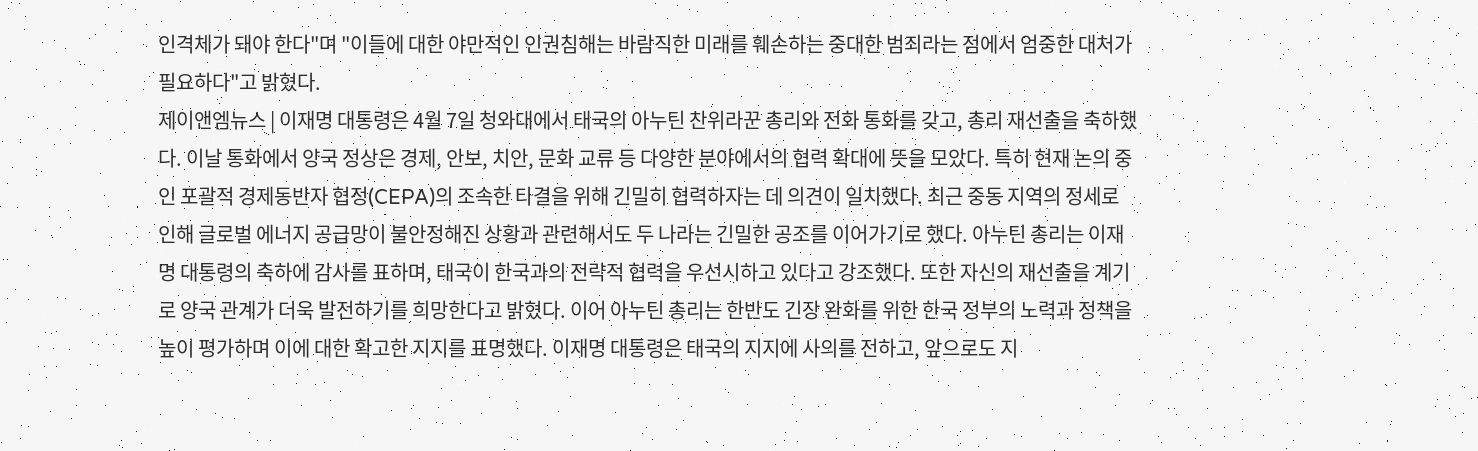인격체가 돼야 한다"며 "이들에 대한 야만적인 인권침해는 바람직한 미래를 훼손하는 중대한 범죄라는 점에서 엄중한 대처가 필요하다"고 밝혔다.
제이앤엠뉴스 | 이재명 대통령은 4월 7일 청와대에서 태국의 아누틴 찬위라꾼 총리와 전화 통화를 갖고, 총리 재선출을 축하했다. 이날 통화에서 양국 정상은 경제, 안보, 치안, 문화 교류 등 다양한 분야에서의 협력 확대에 뜻을 모았다. 특히 현재 논의 중인 포괄적 경제동반자 협정(CEPA)의 조속한 타결을 위해 긴밀히 협력하자는 데 의견이 일치했다. 최근 중동 지역의 정세로 인해 글로벌 에너지 공급망이 불안정해진 상황과 관련해서도 두 나라는 긴밀한 공조를 이어가기로 했다. 아누틴 총리는 이재명 대통령의 축하에 감사를 표하며, 태국이 한국과의 전략적 협력을 우선시하고 있다고 강조했다. 또한 자신의 재선출을 계기로 양국 관계가 더욱 발전하기를 희망한다고 밝혔다. 이어 아누틴 총리는 한반도 긴장 완화를 위한 한국 정부의 노력과 정책을 높이 평가하며 이에 대한 확고한 지지를 표명했다. 이재명 대통령은 태국의 지지에 사의를 전하고, 앞으로도 지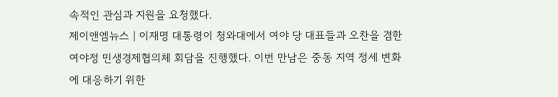속적인 관심과 지원을 요청했다.
제이앤엠뉴스 | 이재명 대통령이 청와대에서 여야 당 대표들과 오찬을 겸한 여야정 민생경제협의체 회담을 진행했다. 이번 만남은 중동 지역 정세 변화에 대응하기 위한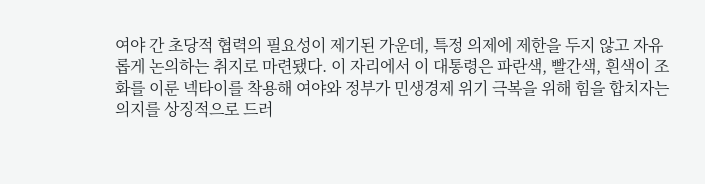여야 간 초당적 협력의 필요성이 제기된 가운데, 특정 의제에 제한을 두지 않고 자유롭게 논의하는 취지로 마련됐다. 이 자리에서 이 대통령은 파란색, 빨간색, 흰색이 조화를 이룬 넥타이를 착용해 여야와 정부가 민생경제 위기 극복을 위해 힘을 합치자는 의지를 상징적으로 드러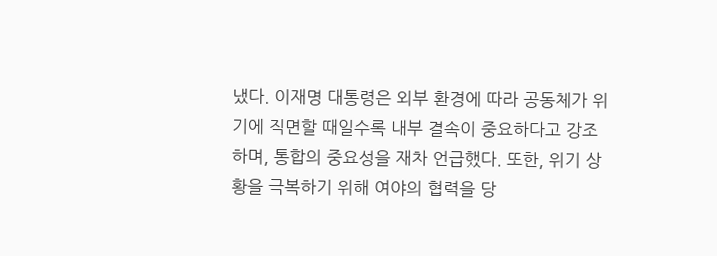냈다. 이재명 대통령은 외부 환경에 따라 공동체가 위기에 직면할 때일수록 내부 결속이 중요하다고 강조하며, 통합의 중요성을 재차 언급했다. 또한, 위기 상황을 극복하기 위해 여야의 협력을 당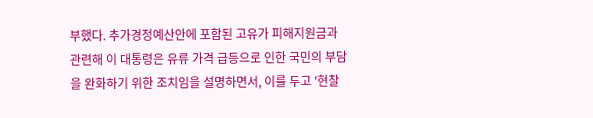부했다. 추가경정예산안에 포함된 고유가 피해지원금과 관련해 이 대통령은 유류 가격 급등으로 인한 국민의 부담을 완화하기 위한 조치임을 설명하면서, 이를 두고 '현찰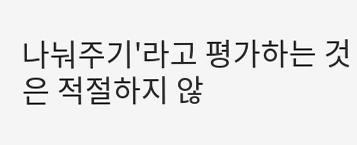나눠주기'라고 평가하는 것은 적절하지 않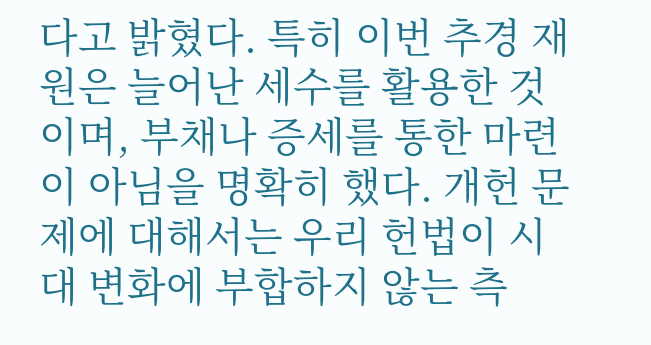다고 밝혔다. 특히 이번 추경 재원은 늘어난 세수를 활용한 것이며, 부채나 증세를 통한 마련이 아님을 명확히 했다. 개헌 문제에 대해서는 우리 헌법이 시대 변화에 부합하지 않는 측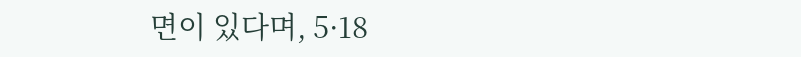면이 있다며, 5·18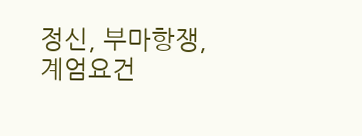정신, 부마항쟁, 계엄요건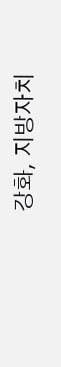강화, 지방자치